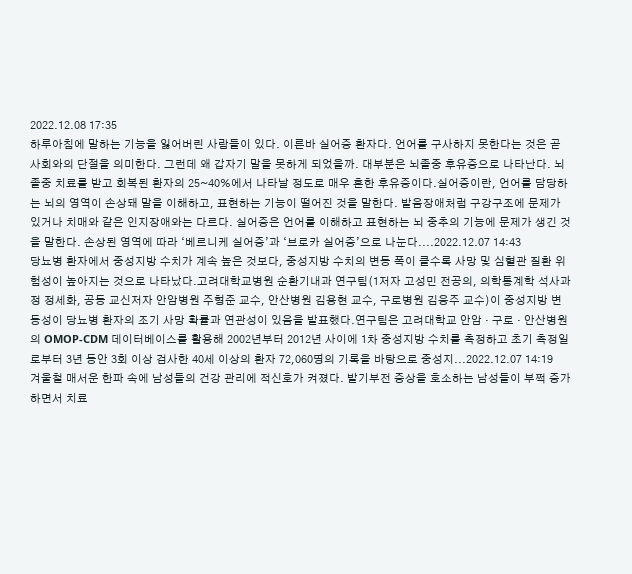2022.12.08 17:35
하루아침에 말하는 기능을 잃어버린 사람들이 있다. 이른바 실어증 환자다. 언어를 구사하지 못한다는 것은 곧 사회와의 단절을 의미한다. 그런데 왜 갑자기 말을 못하게 되었을까. 대부분은 뇌졸중 후유증으로 나타난다. 뇌졸중 치료를 받고 회복된 환자의 25~40%에서 나타날 정도로 매우 흔한 후유증이다.실어증이란, 언어를 담당하는 뇌의 영역이 손상돼 말을 이해하고, 표현하는 기능이 떨어진 것을 말한다. 발음장애처럼 구강구조에 문제가 있거나 치매와 같은 인지장애와는 다르다. 실어증은 언어를 이해하고 표현하는 뇌 중추의 기능에 문제가 생긴 것을 말한다. 손상된 영역에 따라 ‘베르니케 실어증’과 ‘브로카 실어증’으로 나눈다....2022.12.07 14:43
당뇨병 환자에서 중성지방 수치가 계속 높은 것보다, 중성지방 수치의 변동 폭이 클수록 사망 및 심혈관 질환 위험성이 높아지는 것으로 나타났다.고려대학교병원 순환기내과 연구팀(1저자 고성민 전공의, 의학통계학 석사과정 정세화, 공동 교신저자 안암병원 주형준 교수, 안산병원 김용현 교수, 구로병원 김응주 교수)이 중성지방 변동성이 당뇨병 환자의 조기 사망 확률과 연관성이 있음을 발표했다.연구팀은 고려대학교 안암 · 구로 · 안산병원의 OMOP-CDM 데이터베이스를 활용해 2002년부터 2012년 사이에 1차 중성지방 수치를 측정하고 초기 측정일로부터 3년 동안 3회 이상 검사한 40세 이상의 환자 72,060명의 기록을 바탕으로 중성지...2022.12.07 14:19
겨울철 매서운 한파 속에 남성들의 건강 관리에 적신호가 켜졌다. 발기부전 증상을 호소하는 남성들이 부쩍 증가하면서 치료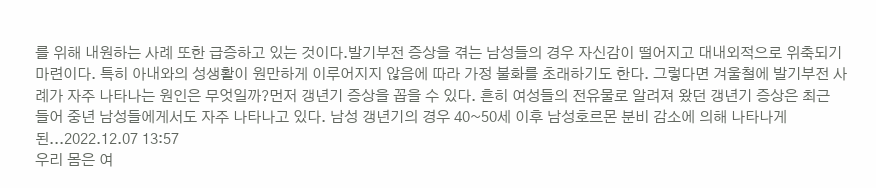를 위해 내원하는 사례 또한 급증하고 있는 것이다.발기부전 증상을 겪는 남성들의 경우 자신감이 떨어지고 대내외적으로 위축되기 마련이다. 특히 아내와의 성생활이 원만하게 이루어지지 않음에 따라 가정 불화를 초래하기도 한다. 그렇다면 겨울철에 발기부전 사례가 자주 나타나는 원인은 무엇일까?먼저 갱년기 증상을 꼽을 수 있다. 흔히 여성들의 전유물로 알려져 왔던 갱년기 증상은 최근 들어 중년 남성들에게서도 자주 나타나고 있다. 남성 갱년기의 경우 40~50세 이후 남성호르몬 분비 감소에 의해 나타나게 된...2022.12.07 13:57
우리 몸은 여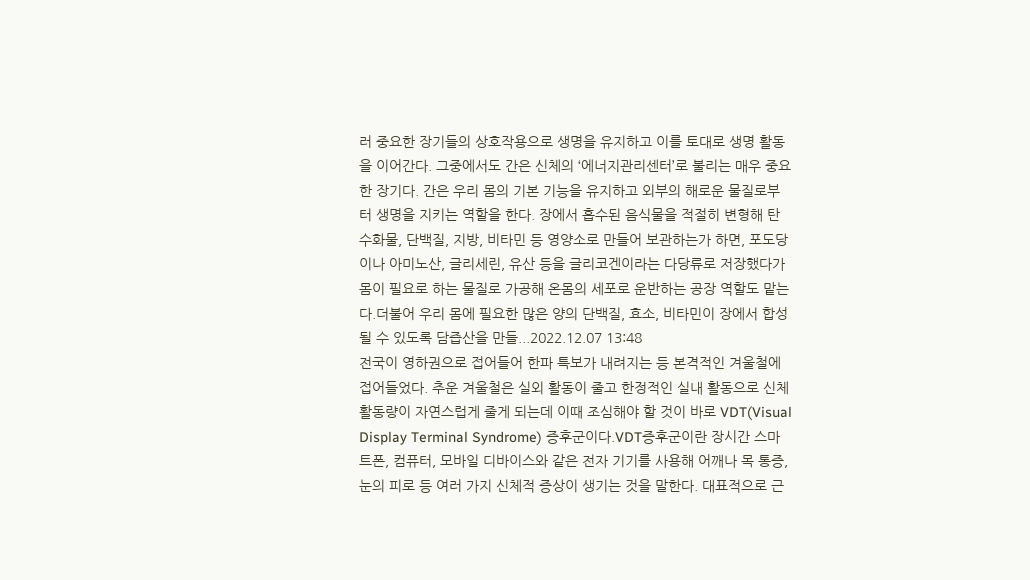러 중요한 장기들의 상호작용으로 생명을 유지하고 이를 토대로 생명 활동을 이어간다. 그중에서도 간은 신체의 ‘에너지관리센터’로 불리는 매우 중요한 장기다. 간은 우리 몸의 기본 기능을 유지하고 외부의 해로운 물질로부터 생명을 지키는 역할을 한다. 장에서 흡수된 음식물을 적절히 변형해 탄수화물, 단백질, 지방, 비타민 등 영양소로 만들어 보관하는가 하면, 포도당이나 아미노산, 글리세린, 유산 등을 글리코겐이라는 다당류로 저장했다가 몸이 필요로 하는 물질로 가공해 온몸의 세포로 운반하는 공장 역할도 맡는다.더불어 우리 몸에 필요한 많은 양의 단백질, 효소, 비타민이 장에서 합성될 수 있도록 담즙산을 만들...2022.12.07 13:48
전국이 영하권으로 접어들어 한파 특보가 내려지는 등 본격적인 겨울철에 접어들었다. 추운 겨울철은 실외 활동이 줄고 한정적인 실내 활동으로 신체 활동량이 자연스럽게 줄게 되는데 이때 조심해야 할 것이 바로 VDT(Visual Display Terminal Syndrome) 증후군이다.VDT증후군이란 장시간 스마트폰, 컴퓨터, 모바일 디바이스와 같은 전자 기기를 사용해 어깨나 목 통증, 눈의 피로 등 여러 가지 신체적 증상이 생기는 것을 말한다. 대표적으로 근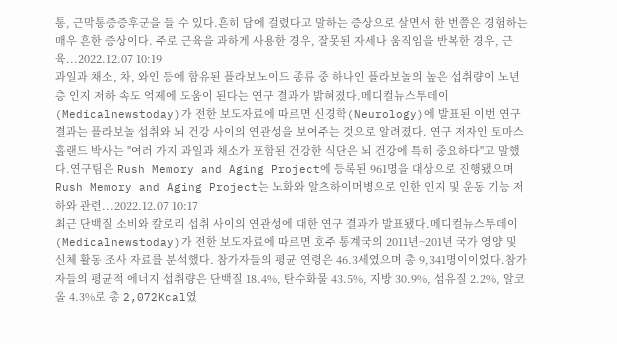통, 근막통증증후군을 들 수 있다.흔히 담에 걸렸다고 말하는 증상으로 살면서 한 번쯤은 경험하는 매우 흔한 증상이다. 주로 근육을 과하게 사용한 경우, 잘못된 자세나 움직임을 반복한 경우, 근육...2022.12.07 10:19
과일과 채소, 차, 와인 등에 함유된 플라보노이드 종류 중 하나인 플라보놀의 높은 섭취량이 노년층 인지 저하 속도 억제에 도움이 된다는 연구 결과가 밝혀졌다.메디컬뉴스투데이(Medicalnewstoday)가 전한 보도자료에 따르면 신경학(Neurology)에 발표된 이번 연구 결과는 플라보놀 섭취와 뇌 건강 사이의 연관성을 보여주는 것으로 알려졌다. 연구 저자인 토마스 홀랜드 박사는 "여러 가지 과일과 채소가 포함된 건강한 식단은 뇌 건강에 특히 중요하다"고 말했다.연구팀은 Rush Memory and Aging Project에 등록된 961명을 대상으로 진행됐으며 Rush Memory and Aging Project는 노화와 알츠하이머병으로 인한 인지 및 운동 기능 저하와 관련...2022.12.07 10:17
최근 단백질 소비와 칼로리 섭취 사이의 연관성에 대한 연구 결과가 발표됐다.메디컬뉴스투데이(Medicalnewstoday)가 전한 보도자료에 따르면 호주 통계국의 2011년~201년 국가 영양 및 신체 활동 조사 자료를 분석했다. 참가자들의 평균 연령은 46.3세였으며 총 9,341명이이었다.참가자들의 평균적 에너지 섭취량은 단백질 18.4%, 탄수화물 43.5%, 지방 30.9%, 섬유질 2.2%, 알코올 4.3%로 총 2,072Kcal였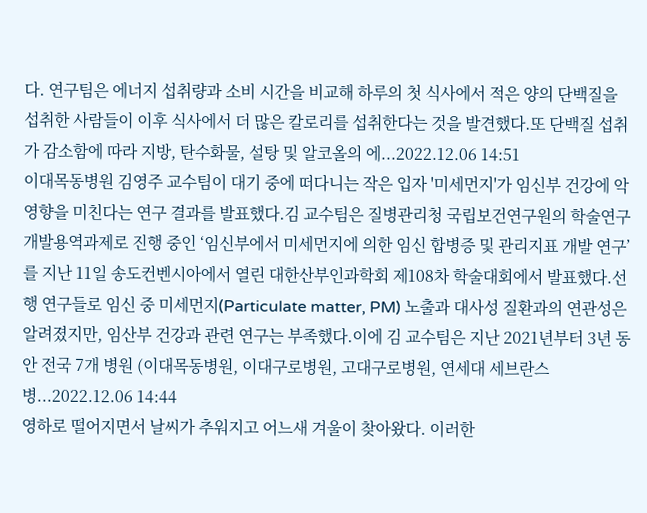다. 연구팀은 에너지 섭취량과 소비 시간을 비교해 하루의 첫 식사에서 적은 양의 단백질을 섭취한 사람들이 이후 식사에서 더 많은 칼로리를 섭취한다는 것을 발견했다.또 단백질 섭취가 감소함에 따라 지방, 탄수화물, 설탕 및 알코올의 에...2022.12.06 14:51
이대목동병원 김영주 교수팀이 대기 중에 떠다니는 작은 입자 '미세먼지'가 임신부 건강에 악영향을 미친다는 연구 결과를 발표했다.김 교수팀은 질병관리청 국립보건연구원의 학술연구개발용역과제로 진행 중인 ‘임신부에서 미세먼지에 의한 임신 합병증 및 관리지표 개발 연구’를 지난 11일 송도컨벤시아에서 열린 대한산부인과학회 제108차 학술대회에서 발표했다.선행 연구들로 임신 중 미세먼지(Particulate matter, PM) 노출과 대사성 질환과의 연관성은 알려졌지만, 임산부 건강과 관련 연구는 부족했다.이에 김 교수팀은 지난 2021년부터 3년 동안 전국 7개 병원 (이대목동병원, 이대구로병원, 고대구로병원, 연세대 세브란스병...2022.12.06 14:44
영하로 떨어지면서 날씨가 추워지고 어느새 겨울이 찾아왔다. 이러한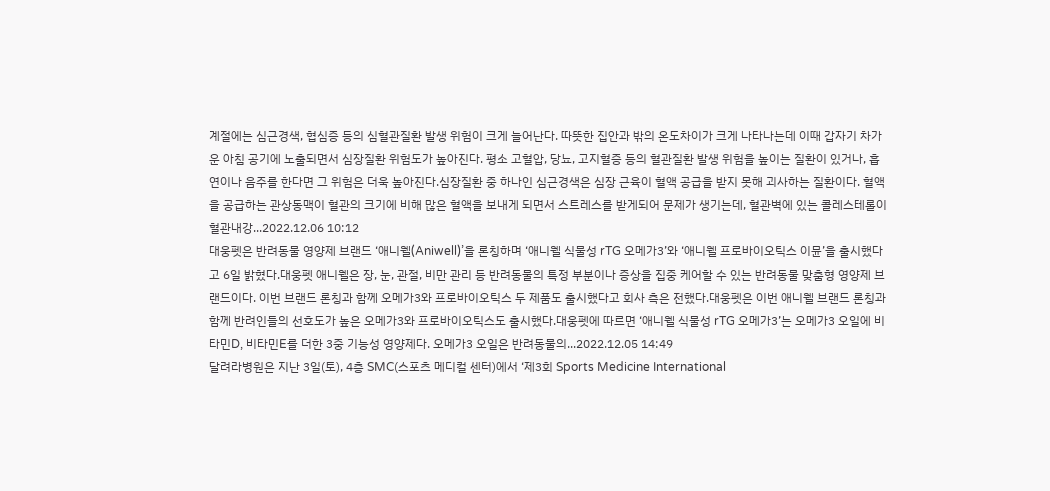계절에는 심근경색, 협심증 등의 심혈관질환 발생 위험이 크게 늘어난다. 따뜻한 집안과 밖의 온도차이가 크게 나타나는데 이때 갑자기 차가운 아침 공기에 노출되면서 심장질환 위험도가 높아진다. 평소 고혈압, 당뇨, 고지혈증 등의 혈관질환 발생 위험을 높이는 질환이 있거나, 흡연이나 음주를 한다면 그 위험은 더욱 높아진다.심장질환 중 하나인 심근경색은 심장 근육이 혈액 공급을 받지 못해 괴사하는 질환이다. 혈액을 공급하는 관상동맥이 혈관의 크기에 비해 많은 혈액을 보내게 되면서 스트레스를 받게되어 문제가 생기는데, 혈관벽에 있는 콜레스테롤이 혈관내강...2022.12.06 10:12
대웅펫은 반려동물 영양제 브랜드 ‘애니웰(Aniwell)’을 론칭하며 ‘애니웰 식물성 rTG 오메가3’와 ‘애니웰 프로바이오틱스 이뮨’을 출시했다고 6일 밝혔다.대웅펫 애니웰은 장, 눈, 관절, 비만 관리 등 반려동물의 특정 부분이나 증상을 집중 케어할 수 있는 반려동물 맞춤형 영양제 브랜드이다. 이번 브랜드 론칭과 함께 오메가3와 프로바이오틱스 두 제품도 출시했다고 회사 측은 전했다.대웅펫은 이번 애니웰 브랜드 론칭과 함께 반려인들의 선호도가 높은 오메가3와 프로바이오틱스도 출시했다.대웅펫에 따르면 ‘애니웰 식물성 rTG 오메가3’는 오메가3 오일에 비타민D, 비타민E를 더한 3중 기능성 영양제다. 오메가3 오일은 반려동물의...2022.12.05 14:49
달려라병원은 지난 3일(토), 4층 SMC(스포츠 메디컬 센터)에서 ‘제3회 Sports Medicine International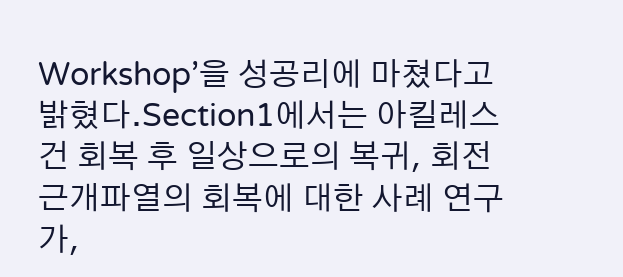Workshop’을 성공리에 마쳤다고 밝혔다.Section1에서는 아킬레스 건 회복 후 일상으로의 복귀, 회전근개파열의 회복에 대한 사례 연구가,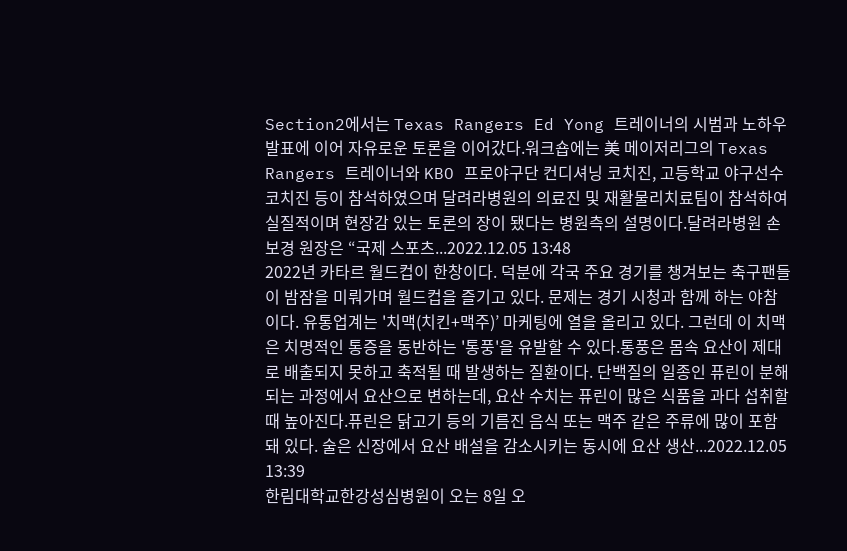Section2에서는 Texas Rangers Ed Yong 트레이너의 시범과 노하우 발표에 이어 자유로운 토론을 이어갔다.워크숍에는 美 메이저리그의 Texas Rangers 트레이너와 KBO 프로야구단 컨디셔닝 코치진, 고등학교 야구선수 코치진 등이 참석하였으며 달려라병원의 의료진 및 재활물리치료팀이 참석하여 실질적이며 현장감 있는 토론의 장이 됐다는 병원측의 설명이다.달려라병원 손보경 원장은 “국제 스포츠...2022.12.05 13:48
2022년 카타르 월드컵이 한창이다. 덕분에 각국 주요 경기를 챙겨보는 축구팬들이 밤잠을 미뤄가며 월드컵을 즐기고 있다. 문제는 경기 시청과 함께 하는 야참이다. 유통업계는 '치맥(치킨+맥주)’ 마케팅에 열을 올리고 있다. 그런데 이 치맥은 치명적인 통증을 동반하는 '통풍'을 유발할 수 있다.통풍은 몸속 요산이 제대로 배출되지 못하고 축적될 때 발생하는 질환이다. 단백질의 일종인 퓨린이 분해되는 과정에서 요산으로 변하는데, 요산 수치는 퓨린이 많은 식품을 과다 섭취할 때 높아진다.퓨린은 닭고기 등의 기름진 음식 또는 맥주 같은 주류에 많이 포함돼 있다. 술은 신장에서 요산 배설을 감소시키는 동시에 요산 생산...2022.12.05 13:39
한림대학교한강성심병원이 오는 8일 오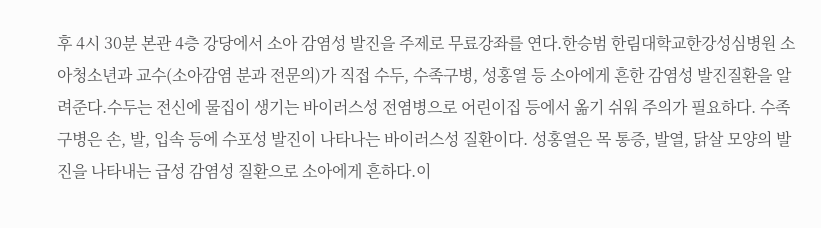후 4시 30분 본관 4층 강당에서 소아 감염성 발진을 주제로 무료강좌를 연다.한승범 한림대학교한강성심병원 소아청소년과 교수(소아감염 분과 전문의)가 직접 수두, 수족구병, 성홍열 등 소아에게 흔한 감염성 발진질환을 알려준다.수두는 전신에 물집이 생기는 바이러스성 전염병으로 어린이집 등에서 옮기 쉬워 주의가 필요하다. 수족구병은 손, 발, 입속 등에 수포성 발진이 나타나는 바이러스성 질환이다. 성홍열은 목 통증, 발열, 닭살 모양의 발진을 나타내는 급성 감염성 질환으로 소아에게 흔하다.이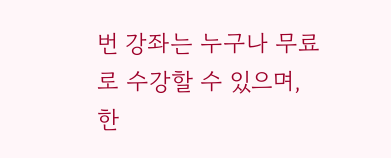번 강좌는 누구나 무료로 수강할 수 있으며, 한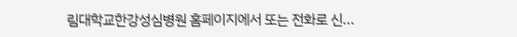림대학교한강성심병원 홈페이지에서 또는 전화로 신...